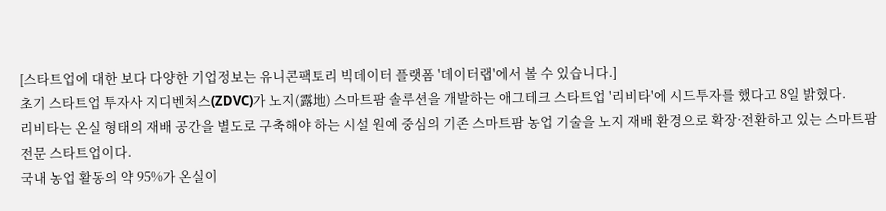[스타트업에 대한 보다 다양한 기업정보는 유니콘팩토리 빅데이터 플랫폼 '데이터랩'에서 볼 수 있습니다.]
초기 스타트업 투자사 지디벤처스(ZDVC)가 노지(露地) 스마트팜 솔루션을 개발하는 애그테크 스타트업 '리비타'에 시드투자를 했다고 8일 밝혔다.
리비타는 온실 형태의 재배 공간을 별도로 구축해야 하는 시설 원예 중심의 기존 스마트팜 농업 기술을 노지 재배 환경으로 확장·전환하고 있는 스마트팜 전문 스타트업이다.
국내 농업 활동의 약 95%가 온실이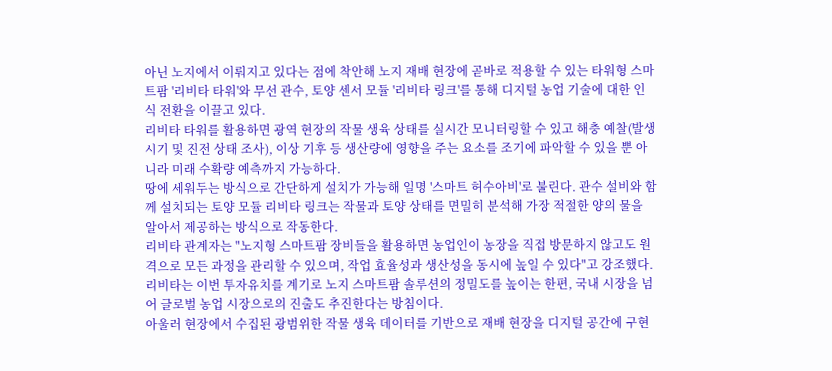아닌 노지에서 이뤄지고 있다는 점에 착안해 노지 재배 현장에 곧바로 적용할 수 있는 타워형 스마트팜 '리비타 타워'와 무선 관수, 토양 센서 모듈 '리비타 링크'를 통해 디지털 농업 기술에 대한 인식 전환을 이끌고 있다.
리비타 타워를 활용하면 광역 현장의 작물 생육 상태를 실시간 모니터링할 수 있고 해충 예찰(발생 시기 및 진전 상태 조사), 이상 기후 등 생산량에 영향을 주는 요소를 조기에 파악할 수 있을 뿐 아니라 미래 수확량 예측까지 가능하다.
땅에 세워두는 방식으로 간단하게 설치가 가능해 일명 '스마트 허수아비'로 불린다. 관수 설비와 함께 설치되는 토양 모듈 리비타 링크는 작물과 토양 상태를 면밀히 분석해 가장 적절한 양의 물을 알아서 제공하는 방식으로 작동한다.
리비타 관계자는 "노지형 스마트팜 장비들을 활용하면 농업인이 농장을 직접 방문하지 않고도 원격으로 모든 과정을 관리할 수 있으며, 작업 효율성과 생산성을 동시에 높일 수 있다"고 강조했다.
리비타는 이번 투자유치를 계기로 노지 스마트팜 솔루션의 정밀도를 높이는 한편, 국내 시장을 넘어 글로벌 농업 시장으로의 진출도 추진한다는 방침이다.
아울러 현장에서 수집된 광범위한 작물 생육 데이터를 기반으로 재배 현장을 디지털 공간에 구현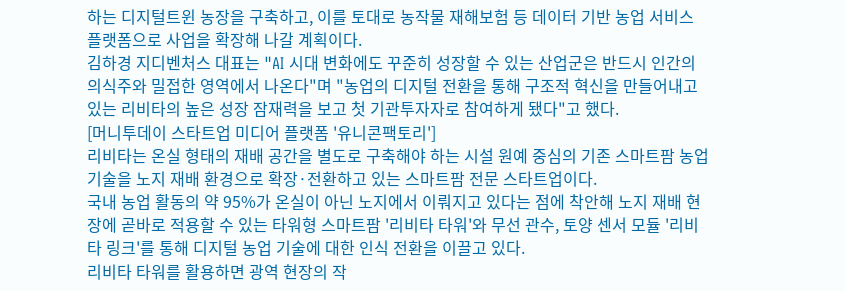하는 디지털트윈 농장을 구축하고, 이를 토대로 농작물 재해보험 등 데이터 기반 농업 서비스 플랫폼으로 사업을 확장해 나갈 계획이다.
김하경 지디벤처스 대표는 "AI 시대 변화에도 꾸준히 성장할 수 있는 산업군은 반드시 인간의 의식주와 밀접한 영역에서 나온다"며 "농업의 디지털 전환을 통해 구조적 혁신을 만들어내고 있는 리비타의 높은 성장 잠재력을 보고 첫 기관투자자로 참여하게 됐다"고 했다.
[머니투데이 스타트업 미디어 플랫폼 '유니콘팩토리']
리비타는 온실 형태의 재배 공간을 별도로 구축해야 하는 시설 원예 중심의 기존 스마트팜 농업 기술을 노지 재배 환경으로 확장·전환하고 있는 스마트팜 전문 스타트업이다.
국내 농업 활동의 약 95%가 온실이 아닌 노지에서 이뤄지고 있다는 점에 착안해 노지 재배 현장에 곧바로 적용할 수 있는 타워형 스마트팜 '리비타 타워'와 무선 관수, 토양 센서 모듈 '리비타 링크'를 통해 디지털 농업 기술에 대한 인식 전환을 이끌고 있다.
리비타 타워를 활용하면 광역 현장의 작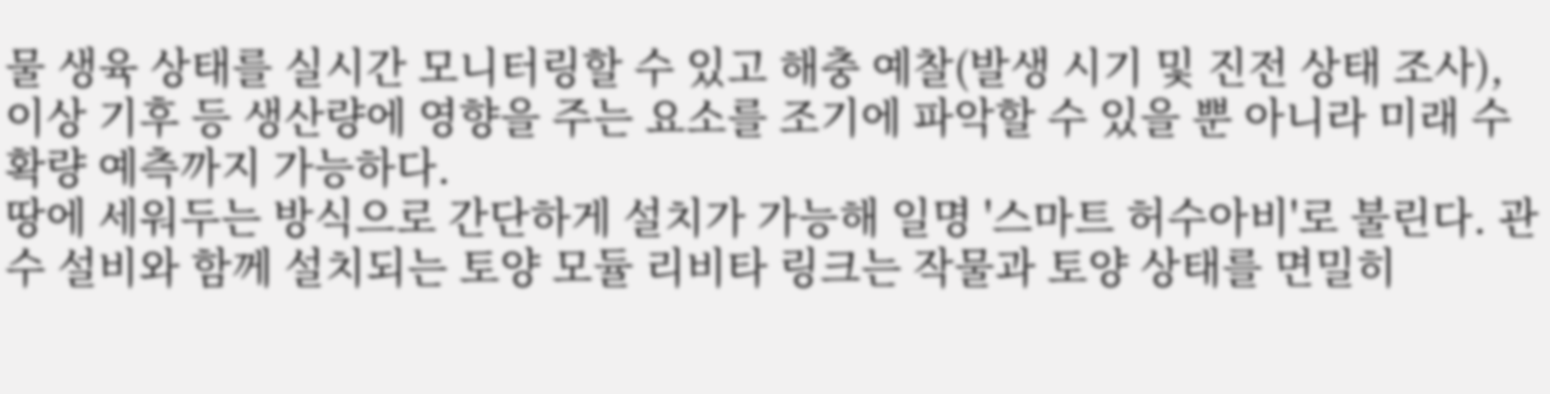물 생육 상태를 실시간 모니터링할 수 있고 해충 예찰(발생 시기 및 진전 상태 조사), 이상 기후 등 생산량에 영향을 주는 요소를 조기에 파악할 수 있을 뿐 아니라 미래 수확량 예측까지 가능하다.
땅에 세워두는 방식으로 간단하게 설치가 가능해 일명 '스마트 허수아비'로 불린다. 관수 설비와 함께 설치되는 토양 모듈 리비타 링크는 작물과 토양 상태를 면밀히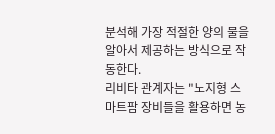분석해 가장 적절한 양의 물을 알아서 제공하는 방식으로 작동한다.
리비타 관계자는 "노지형 스마트팜 장비들을 활용하면 농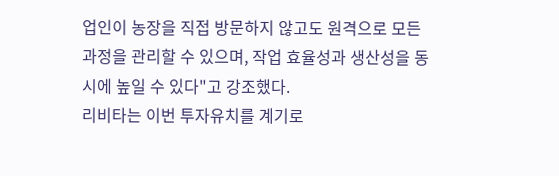업인이 농장을 직접 방문하지 않고도 원격으로 모든 과정을 관리할 수 있으며, 작업 효율성과 생산성을 동시에 높일 수 있다"고 강조했다.
리비타는 이번 투자유치를 계기로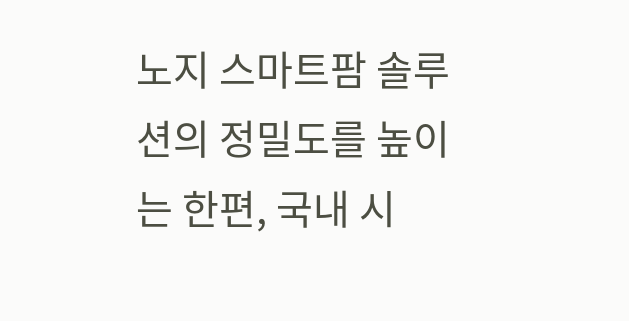노지 스마트팜 솔루션의 정밀도를 높이는 한편, 국내 시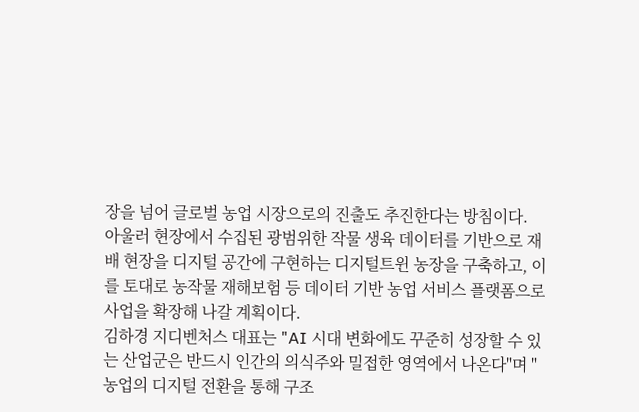장을 넘어 글로벌 농업 시장으로의 진출도 추진한다는 방침이다.
아울러 현장에서 수집된 광범위한 작물 생육 데이터를 기반으로 재배 현장을 디지털 공간에 구현하는 디지털트윈 농장을 구축하고, 이를 토대로 농작물 재해보험 등 데이터 기반 농업 서비스 플랫폼으로 사업을 확장해 나갈 계획이다.
김하경 지디벤처스 대표는 "AI 시대 변화에도 꾸준히 성장할 수 있는 산업군은 반드시 인간의 의식주와 밀접한 영역에서 나온다"며 "농업의 디지털 전환을 통해 구조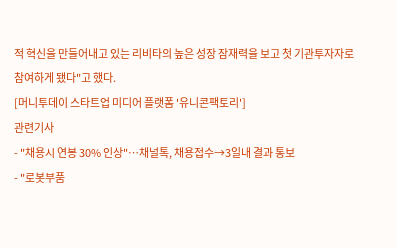적 혁신을 만들어내고 있는 리비타의 높은 성장 잠재력을 보고 첫 기관투자자로 참여하게 됐다"고 했다.
[머니투데이 스타트업 미디어 플랫폼 '유니콘팩토리']
관련기사
- "채용시 연봉 30% 인상"…채널톡, 채용접수→3일내 결과 통보
- "로봇부품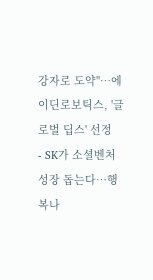강자로 도약"…에이딘로보틱스, '글로벌 딥스' 선정
- SK가 소셜벤처 성장 돕는다…행복나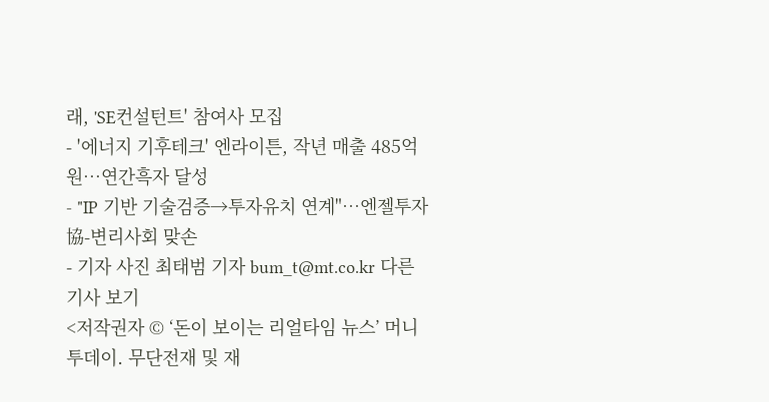래, 'SE컨설턴트' 참여사 모집
- '에너지 기후테크' 엔라이튼, 작년 매출 485억원…연간흑자 달성
- "IP 기반 기술검증→투자유치 연계"…엔젤투자協-변리사회 맞손
- 기자 사진 최태범 기자 bum_t@mt.co.kr 다른 기사 보기
<저작권자 © ‘돈이 보이는 리얼타임 뉴스’ 머니투데이. 무단전재 및 재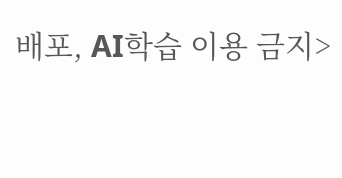배포, AI학습 이용 금지>